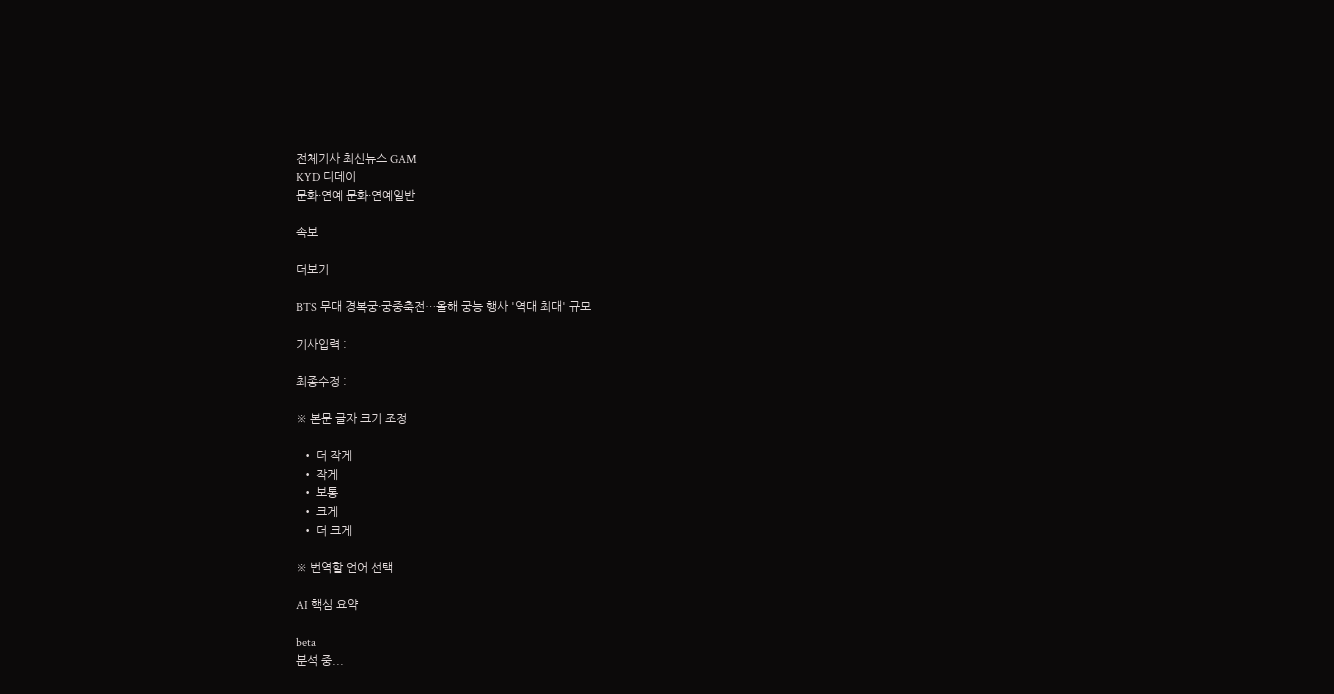전체기사 최신뉴스 GAM
KYD 디데이
문화·연예 문화·연예일반

속보

더보기

BTS 무대 경복궁·궁중축전…올해 궁능 행사 '역대 최대' 규모

기사입력 :

최종수정 :

※ 본문 글자 크기 조정

  • 더 작게
  • 작게
  • 보통
  • 크게
  • 더 크게

※ 번역할 언어 선택

AI 핵심 요약

beta
분석 중...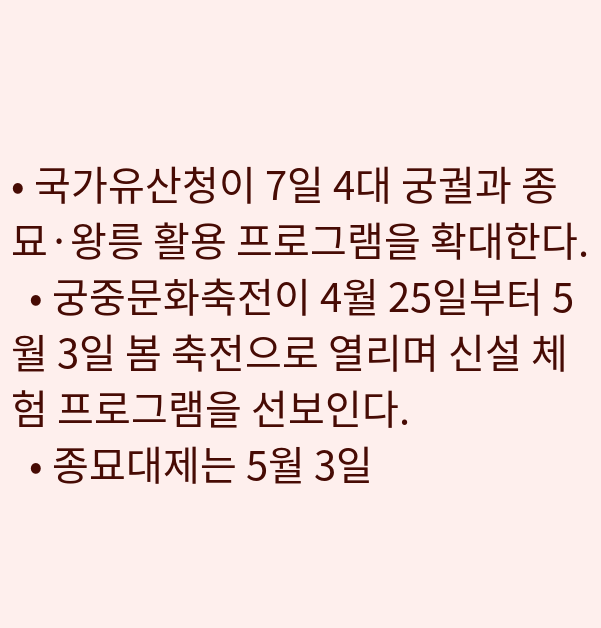• 국가유산청이 7일 4대 궁궐과 종묘·왕릉 활용 프로그램을 확대한다.
  • 궁중문화축전이 4월 25일부터 5월 3일 봄 축전으로 열리며 신설 체험 프로그램을 선보인다.
  • 종묘대제는 5월 3일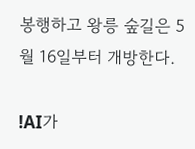봉행하고 왕릉 숲길은 5월 16일부터 개방한다.

!AI가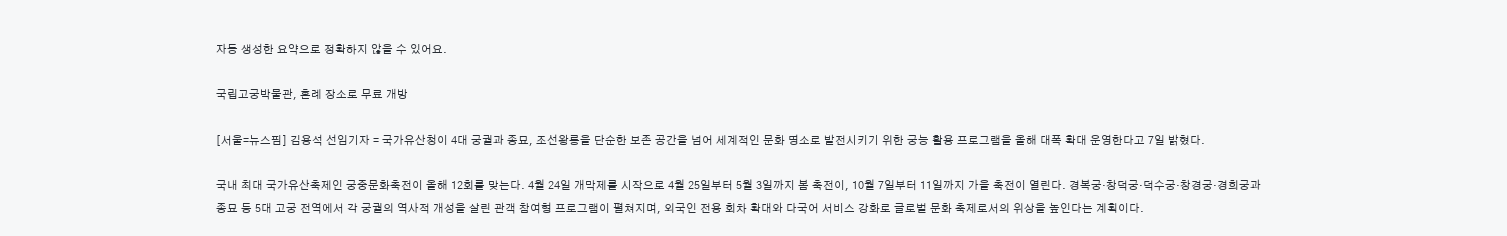자동 생성한 요약으로 정확하지 않을 수 있어요.

국립고궁박물관, 혼례 장소로 무료 개방

[서울=뉴스핌] 김용석 선임기자 = 국가유산청이 4대 궁궐과 종묘, 조선왕릉을 단순한 보존 공간을 넘어 세계적인 문화 명소로 발전시키기 위한 궁능 활용 프로그램을 올해 대폭 확대 운영한다고 7일 밝혔다.

국내 최대 국가유산축제인 궁중문화축전이 올해 12회를 맞는다. 4월 24일 개막제를 시작으로 4월 25일부터 5월 3일까지 봄 축전이, 10월 7일부터 11일까지 가을 축전이 열린다. 경복궁·창덕궁·덕수궁·창경궁·경희궁과 종묘 등 5대 고궁 전역에서 각 궁궐의 역사적 개성을 살린 관객 참여형 프로그램이 펼쳐지며, 외국인 전용 회차 확대와 다국어 서비스 강화로 글로벌 문화 축제로서의 위상을 높인다는 계획이다.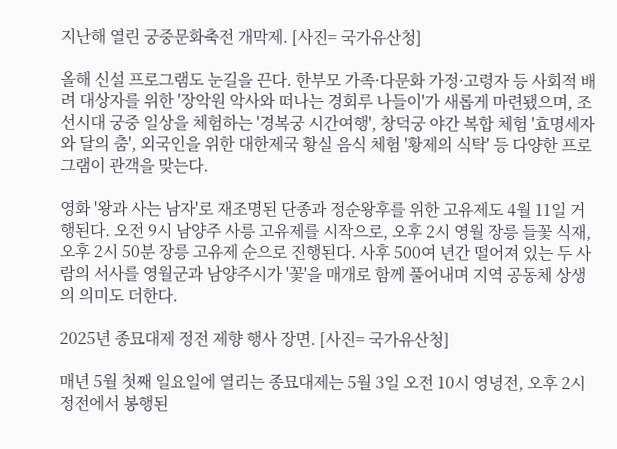지난해 열린 궁중문화축전 개막제. [사진= 국가유산청]

올해 신설 프로그램도 눈길을 끈다. 한부모 가족·다문화 가정·고령자 등 사회적 배려 대상자를 위한 '장악원 악사와 떠나는 경회루 나들이'가 새롭게 마련됐으며, 조선시대 궁중 일상을 체험하는 '경복궁 시간여행', 창덕궁 야간 복합 체험 '효명세자와 달의 춤', 외국인을 위한 대한제국 황실 음식 체험 '황제의 식탁' 등 다양한 프로그램이 관객을 맞는다.

영화 '왕과 사는 남자'로 재조명된 단종과 정순왕후를 위한 고유제도 4월 11일 거행된다. 오전 9시 남양주 사릉 고유제를 시작으로, 오후 2시 영월 장릉 들꽃 식재, 오후 2시 50분 장릉 고유제 순으로 진행된다. 사후 500여 년간 떨어져 있는 두 사람의 서사를 영월군과 남양주시가 '꽃'을 매개로 함께 풀어내며 지역 공동체 상생의 의미도 더한다.

2025년 종묘대제 정전 제향 행사 장면. [사진= 국가유산청]

매년 5월 첫째 일요일에 열리는 종묘대제는 5월 3일 오전 10시 영녕전, 오후 2시 정전에서 봉행된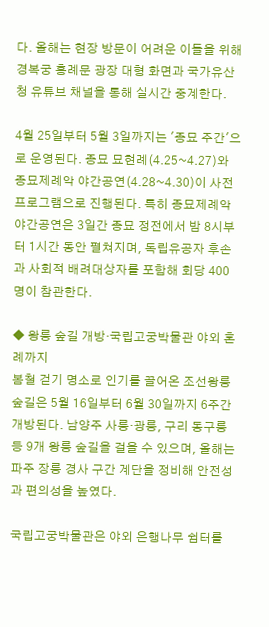다. 올해는 현장 방문이 어려운 이들을 위해 경복궁 흥례문 광장 대형 화면과 국가유산청 유튜브 채널을 통해 실시간 중계한다.

4월 25일부터 5월 3일까지는 '종묘 주간'으로 운영된다. 종묘 묘현례(4.25~4.27)와 종묘제례악 야간공연(4.28~4.30)이 사전 프로그램으로 진행된다. 특히 종묘제례악 야간공연은 3일간 종묘 정전에서 밤 8시부터 1시간 동안 펼쳐지며, 독립유공자 후손과 사회적 배려대상자를 포함해 회당 400명이 참관한다.

◆ 왕릉 숲길 개방·국립고궁박물관 야외 혼례까지
봄철 걷기 명소로 인기를 끌어온 조선왕릉 숲길은 5월 16일부터 6월 30일까지 6주간 개방된다. 남양주 사릉·광릉, 구리 동구릉 등 9개 왕릉 숲길을 걸을 수 있으며, 올해는 파주 장릉 경사 구간 계단을 정비해 안전성과 편의성을 높였다.

국립고궁박물관은 야외 은행나무 쉼터를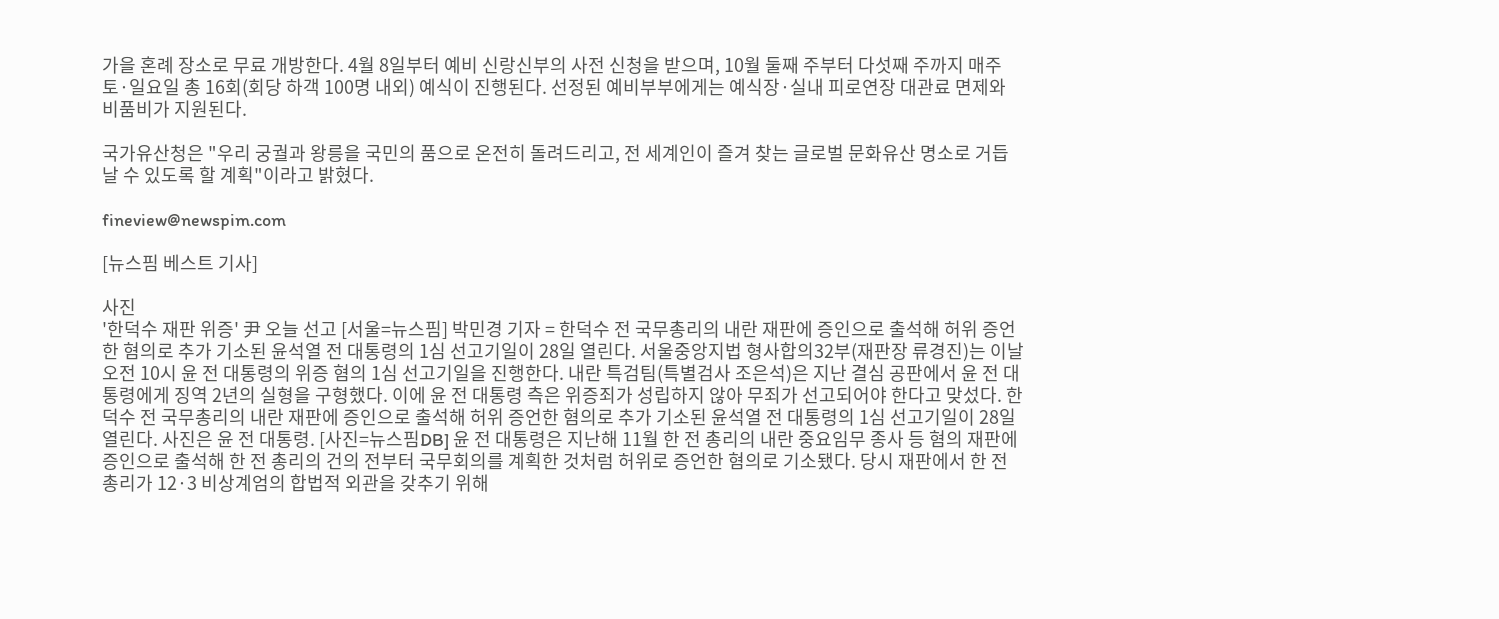가을 혼례 장소로 무료 개방한다. 4월 8일부터 예비 신랑신부의 사전 신청을 받으며, 10월 둘째 주부터 다섯째 주까지 매주 토·일요일 총 16회(회당 하객 100명 내외) 예식이 진행된다. 선정된 예비부부에게는 예식장·실내 피로연장 대관료 면제와 비품비가 지원된다.

국가유산청은 "우리 궁궐과 왕릉을 국민의 품으로 온전히 돌려드리고, 전 세계인이 즐겨 찾는 글로벌 문화유산 명소로 거듭날 수 있도록 할 계획"이라고 밝혔다.

fineview@newspim.com

[뉴스핌 베스트 기사]

사진
'한덕수 재판 위증' 尹 오늘 선고 [서울=뉴스핌] 박민경 기자 = 한덕수 전 국무총리의 내란 재판에 증인으로 출석해 허위 증언한 혐의로 추가 기소된 윤석열 전 대통령의 1심 선고기일이 28일 열린다. 서울중앙지법 형사합의32부(재판장 류경진)는 이날 오전 10시 윤 전 대통령의 위증 혐의 1심 선고기일을 진행한다. 내란 특검팀(특별검사 조은석)은 지난 결심 공판에서 윤 전 대통령에게 징역 2년의 실형을 구형했다. 이에 윤 전 대통령 측은 위증죄가 성립하지 않아 무죄가 선고되어야 한다고 맞섰다. 한덕수 전 국무총리의 내란 재판에 증인으로 출석해 허위 증언한 혐의로 추가 기소된 윤석열 전 대통령의 1심 선고기일이 28일 열린다. 사진은 윤 전 대통령. [사진=뉴스핌DB] 윤 전 대통령은 지난해 11월 한 전 총리의 내란 중요임무 종사 등 혐의 재판에 증인으로 출석해 한 전 총리의 건의 전부터 국무회의를 계획한 것처럼 허위로 증언한 혐의로 기소됐다. 당시 재판에서 한 전 총리가 12·3 비상계엄의 합법적 외관을 갖추기 위해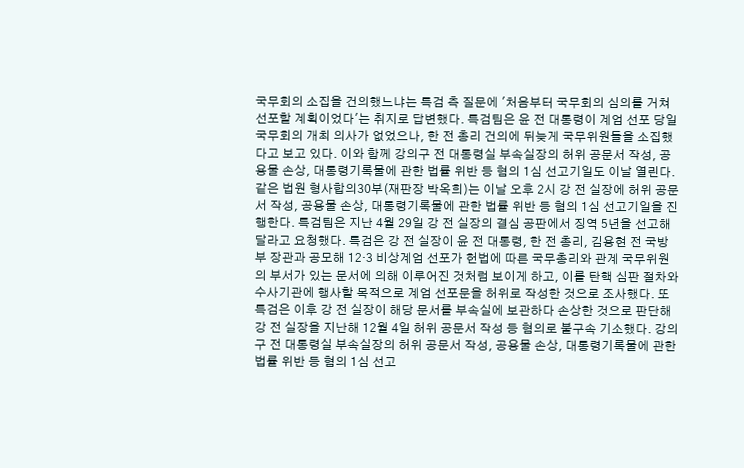국무회의 소집을 건의했느냐는 특검 측 질문에 '처음부터 국무회의 심의를 거쳐 선포할 계획이었다'는 취지로 답변했다. 특검팀은 윤 전 대통령이 계엄 선포 당일 국무회의 개최 의사가 없었으나, 한 전 총리 건의에 뒤늦게 국무위원들을 소집했다고 보고 있다. 이와 함께 강의구 전 대통령실 부속실장의 허위 공문서 작성, 공용물 손상, 대통령기록물에 관한 법률 위반 등 혐의 1심 선고기일도 이날 열린다. 같은 법원 형사합의30부(재판장 박옥희)는 이날 오후 2시 강 전 실장에 허위 공문서 작성, 공용물 손상, 대통령기록물에 관한 법률 위반 등 혐의 1심 선고기일을 진행한다. 특검팀은 지난 4월 29일 강 전 실장의 결심 공판에서 징역 5년을 선고해달라고 요청했다. 특검은 강 전 실장이 윤 전 대통령, 한 전 총리, 김용현 전 국방부 장관과 공모해 12·3 비상계엄 선포가 헌법에 따른 국무총리와 관계 국무위원의 부서가 있는 문서에 의해 이루어진 것처럼 보이게 하고, 이를 탄핵 심판 절차와 수사기관에 행사할 목적으로 계엄 선포문을 허위로 작성한 것으로 조사했다. 또 특검은 이후 강 전 실장이 해당 문서를 부속실에 보관하다 손상한 것으로 판단해 강 전 실장을 지난해 12월 4일 허위 공문서 작성 등 혐의로 불구속 기소했다. 강의구 전 대통령실 부속실장의 허위 공문서 작성, 공용물 손상, 대통령기록물에 관한 법률 위반 등 혐의 1심 선고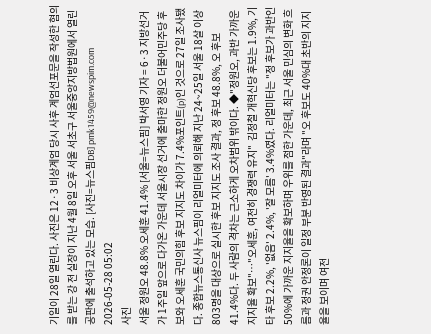기일이 28일 열린다. 사진은 12·3 비상계엄 당시 사후 계엄선포문을 작성한 혐의를 받는 강 전 실장이 지난 4월 8일 오후 서울 서초구 서울중앙지방법원에서 열린 공판에 출석하고 있는 모습. [사진=뉴스핌DB] pmk1459@newspim.com 2026-05-28 05:02
사진
서울 정원오 48.8% 오세훈 41.4% [서울=뉴스핌] 박서영 기자 = 6·3 지방선거가 1주일 앞으로 다가온 가운데 서울시장 선거에 출마한 정원오 더불어민주당 후보와 오세훈 국민의힘 후보 지지도 차이가 7.4%포인트(p)인 것으로 27일 조사됐다. 종합뉴스통신사 뉴스핌이 리얼미터에 의뢰해 지난 24~25일 서울 18살 이상 803명을 대상으로 실시한 후보 지지도 조사 결과, 정 후보 48.8%, 오 후보 41.4%다. 두 사람의 격차는 근소하게 오차범위 밖이다. ◆"정원오, 과반 가까운 지지율 확보"…"오세훈, 여전히 경쟁력 유지"  김정철 개혁신당 후보는 1.9%, 기타 후보 2.2%, '없음' 2.4%, '잘 모름' 3.4%였다. 리얼미터는 "정 후보가 과반인 50%에 가까운 지지율을 확보하며 우위를 점한 가운데, 최근 서울 민심의 변화 흐름과 정권 안정론이 일정 부분 반영된 결과"라며 "오 후보도 40%대 초반의 지지율을 보이며 여전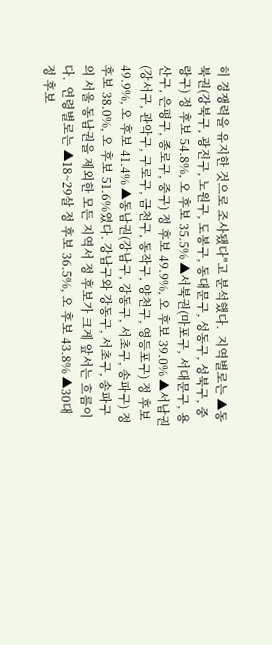히 경쟁력을 유지한 것으로 조사됐다"고 분석했다.  지역별로는 ▲동북권(강북구, 광진구, 노원구, 도봉구, 동대문구, 성동구, 성북구, 중랑구) 정 후보 54.8%, 오 후보 35.5% ▲서북권(마포구, 서대문구, 용산구, 은평구, 종로구, 중구) 정 후보 49.9%, 오 후보 39.0% ▲서남권(강서구, 관악구, 구로구, 금천구, 동작구, 양천구, 영등포구) 정 후보 49.9%, 오 후보 41.4% ▲동남권(강남구, 강동구, 서초구, 송파구) 정 후보 38.0%, 오 후보 51.6%였다. 강남구와 강동구, 서초구, 송파구의 서울 동남권을 제외한 모든 지역서 정 후보가 크게 앞서는 흐름이다.  연령별로는 ▲18~29살 정 후보 36.5%, 오 후보 43.8% ▲30대 정 후보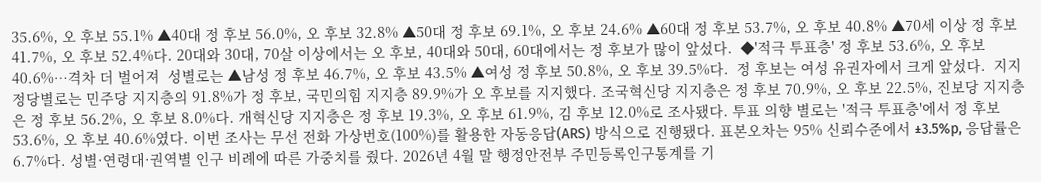35.6%, 오 후보 55.1% ▲40대 정 후보 56.0%, 오 후보 32.8% ▲50대 정 후보 69.1%, 오 후보 24.6% ▲60대 정 후보 53.7%, 오 후보 40.8% ▲70세 이상 정 후보 41.7%, 오 후보 52.4%다. 20대와 30대, 70살 이상에서는 오 후보, 40대와 50대, 60대에서는 정 후보가 많이 앞섰다.  ◆'적극 투표층' 정 후보 53.6%, 오 후보 40.6%…격차 더 벌어져  성별로는 ▲남성 정 후보 46.7%, 오 후보 43.5% ▲여성 정 후보 50.8%, 오 후보 39.5%다.  정 후보는 여성 유권자에서 크게 앞섰다.  지지 정당별로는 민주당 지지층의 91.8%가 정 후보, 국민의힘 지지층 89.9%가 오 후보를 지지했다. 조국혁신당 지지층은 정 후보 70.9%, 오 후보 22.5%, 진보당 지지층은 정 후보 56.2%, 오 후보 8.0%다. 개혁신당 지지층은 정 후보 19.3%, 오 후보 61.9%, 김 후보 12.0%로 조사됐다. 투표 의향 별로는 '적극 투표층'에서 정 후보 53.6%, 오 후보 40.6%였다. 이번 조사는 무선 전화 가상번호(100%)를 활용한 자동응답(ARS) 방식으로 진행됐다. 표본오차는 95% 신뢰수준에서 ±3.5%p, 응답률은 6.7%다. 성별·연령대·권역별 인구 비례에 따른 가중치를 줬다. 2026년 4월 말 행정안전부 주민등록인구통계를 기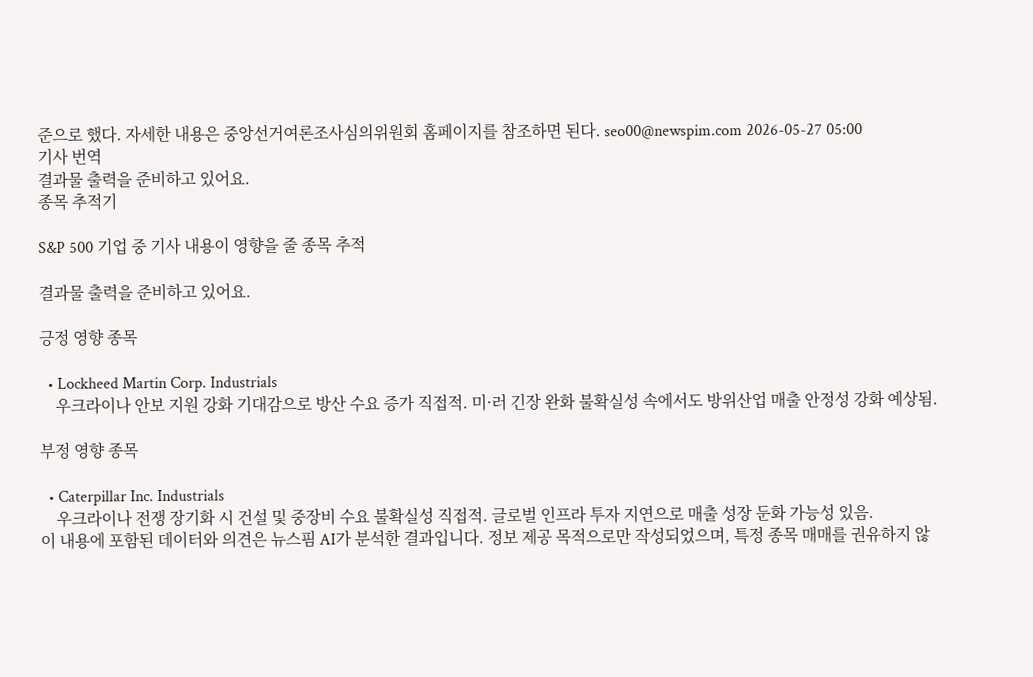준으로 했다. 자세한 내용은 중앙선거여론조사심의위원회 홈페이지를 참조하면 된다. seo00@newspim.com 2026-05-27 05:00
기사 번역
결과물 출력을 준비하고 있어요.
종목 추적기

S&P 500 기업 중 기사 내용이 영향을 줄 종목 추적

결과물 출력을 준비하고 있어요.

긍정 영향 종목

  • Lockheed Martin Corp. Industrials
    우크라이나 안보 지원 강화 기대감으로 방산 수요 증가 직접적. 미·러 긴장 완화 불확실성 속에서도 방위산업 매출 안정성 강화 예상됨.

부정 영향 종목

  • Caterpillar Inc. Industrials
    우크라이나 전쟁 장기화 시 건설 및 중장비 수요 불확실성 직접적. 글로벌 인프라 투자 지연으로 매출 성장 둔화 가능성 있음.
이 내용에 포함된 데이터와 의견은 뉴스핌 AI가 분석한 결과입니다. 정보 제공 목적으로만 작성되었으며, 특정 종목 매매를 권유하지 않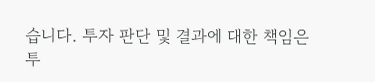습니다. 투자 판단 및 결과에 대한 책임은 투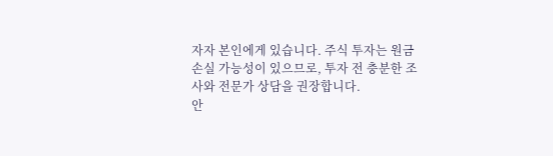자자 본인에게 있습니다. 주식 투자는 원금 손실 가능성이 있으므로, 투자 전 충분한 조사와 전문가 상담을 권장합니다.
안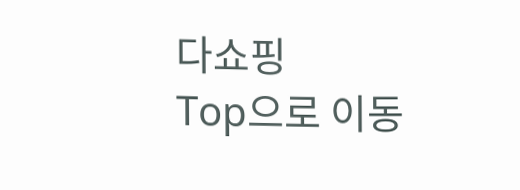다쇼핑
Top으로 이동